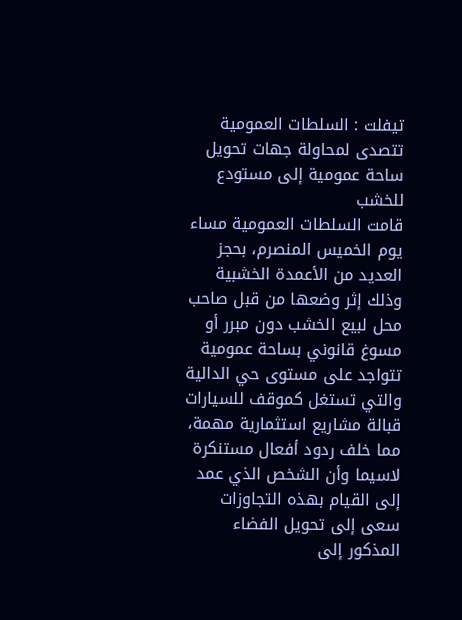تيفلت : السلطات العمومية تتصدى لمحاولة جهات تحويل ساحة عمومية إلى مستودع للخشب
قامت السلطات العمومية مساء يوم الخميس المنصرم، بحجز العديد من الأعمدة الخشبية وذلك إثر وضعها من قبل صاحب محل لبيع الخشب دون مبرر أو مسوغ قانوني بساحة عمومية تتواجد على مستوى حي الدالية والتي تستغل كموقف للسيارات قبالة مشاريع استثمارية مهمة، مما خلف ردود أفعال مستنكرة لاسيما وأن الشخص الذي عمد إلى القيام بهذه التجاوزات سعى إلى تحويل الفضاء المذكور إلى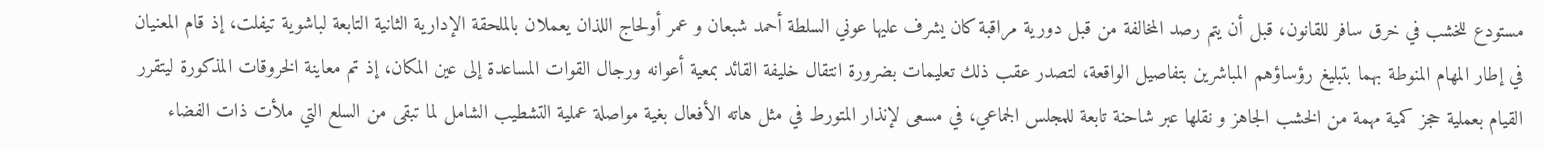مستودع للخشب في خرق سافر للقانون، قبل أن يتم رصد المخالفة من قبل دورية مراقبة كان يشرف عليها عوني السلطة أحمد شبعان و عمر أولحاج اللذان يعملان بالملحقة الإدارية الثانية التابعة لباشوية تيفلت، إذ قام المعنيان في إطار المهام المنوطة بهما بتبليغ رؤساؤهم المباشرين بتفاصيل الواقعة، لتصدر عقب ذلك تعليمات بضرورة انتقال خليفة القائد بمعية أعوانه ورجال القوات المساعدة إلى عين المكان، إذ تم معاينة الخروقات المذكورة ليتقرر القيام بعملية حجز كمية مهمة من الخشب الجاهز و نقلها عبر شاحنة تابعة للمجلس الجماعي، في مسعى لإنذار المتورط في مثل هاته الأفعال بغية مواصلة عملية التشطيب الشامل لما تبقى من السلع التي ملأت ذات الفضاء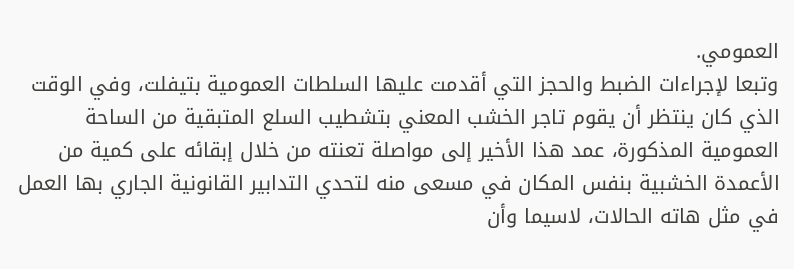العمومي.
وتبعا لإجراءات الضبط والحجز التي أقدمت عليها السلطات العمومية بتيفلت، وفي الوقت الذي كان ينتظر أن يقوم تاجر الخشب المعني بتشطيب السلع المتبقية من الساحة العمومية المذكورة، عمد هذا الأخير إلى مواصلة تعنته من خلال إبقائه على كمية من الأعمدة الخشبية بنفس المكان في مسعى منه لتحدي التدابير القانونية الجاري بها العمل في مثل هاته الحالات، لاسيما وأن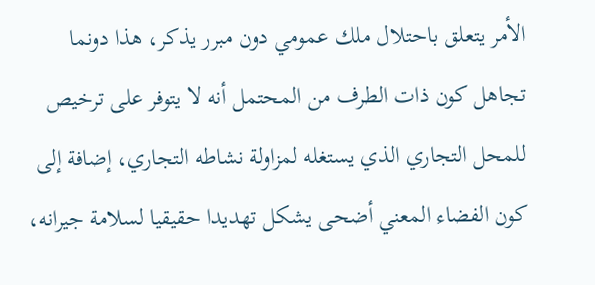الأمر يتعلق باحتلال ملك عمومي دون مبرر يذكر، هذا دونما تجاهل كون ذات الطرف من المحتمل أنه لا يتوفر على ترخيص للمحل التجاري الذي يستغله لمزاولة نشاطه التجاري، إضافة إلى كون الفضاء المعني أضحى يشكل تهديدا حقيقيا لسلامة جيرانه،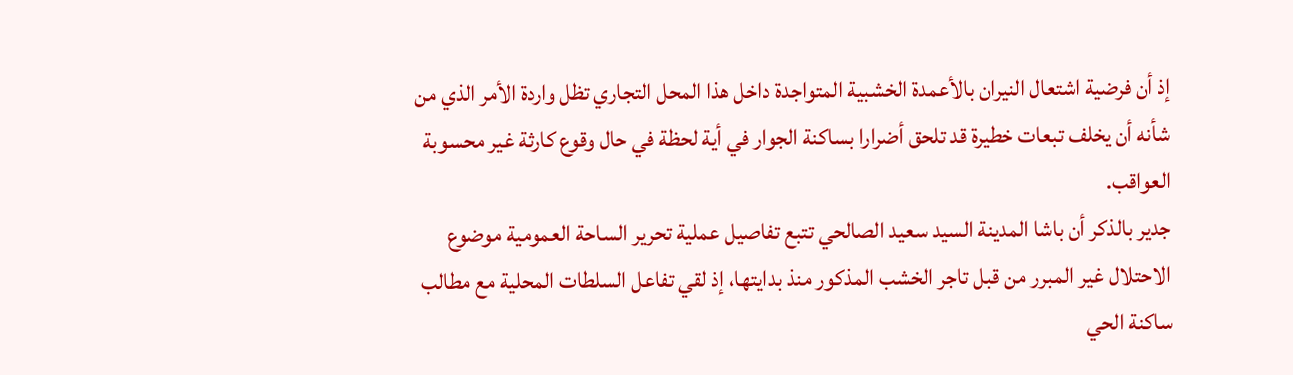إذ أن فرضية اشتعال النيران بالأعمدة الخشبية المتواجدة داخل هذا المحل التجاري تظل واردة الأمر الذي من شأنه أن يخلف تبعات خطيرة قد تلحق أضرارا بساكنة الجوار في أية لحظة في حال وقوع كارثة غير محسوبة العواقب.
جدير بالذكر أن باشا المدينة السيد سعيد الصالحي تتبع تفاصيل عملية تحرير الساحة العمومية موضوع الاحتلال غير المبرر من قبل تاجر الخشب المذكور منذ بدايتها، إذ لقي تفاعل السلطات المحلية مع مطالب ساكنة الحي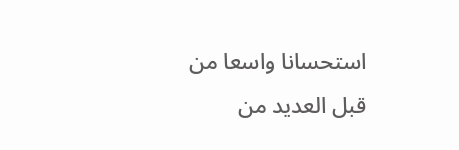استحسانا واسعا من قبل العديد من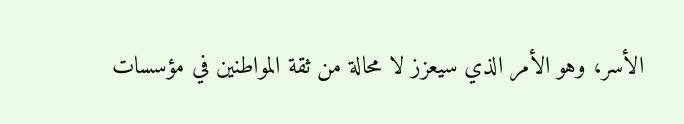الأسر، وهو الأمر الذي سيعزز لا محالة من ثقة المواطنين في مؤسسات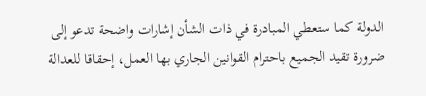الدولة كما ستعطي المبادرة في ذات الشأن إشارات واضحة تدعو إلى ضرورة تقيد الجميع باحترام القوانين الجاري بها العمل، إحقاقا للعدالة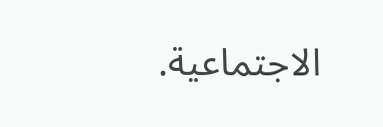الاجتماعية.